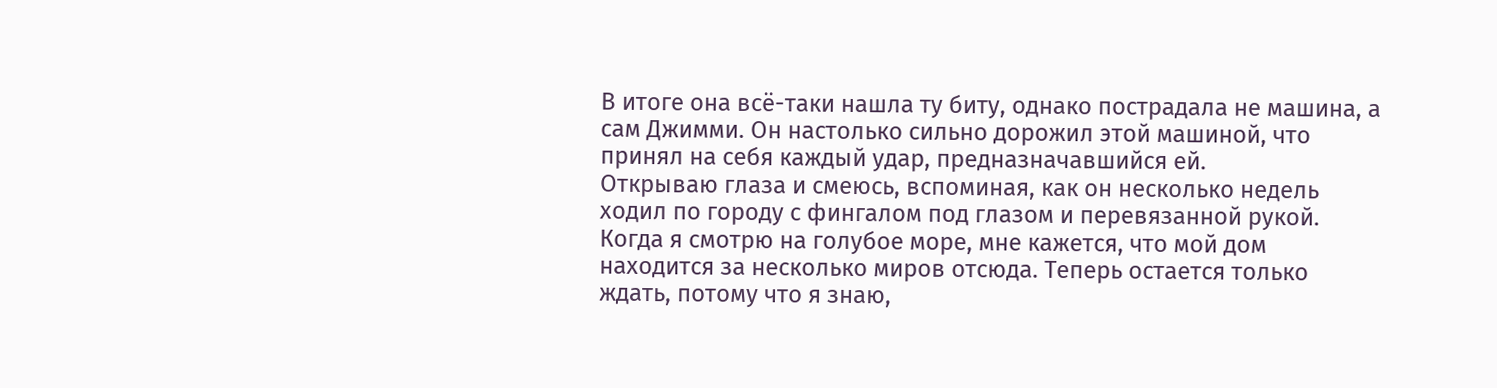В итоге она всё-таки нашла ту биту, однако пострадала не машина, а сам Джимми. Он настолько сильно дорожил этой машиной, что принял на себя каждый удар, предназначавшийся ей.
Открываю глаза и смеюсь, вспоминая, как он несколько недель ходил по городу с фингалом под глазом и перевязанной рукой. Когда я смотрю на голубое море, мне кажется, что мой дом находится за несколько миров отсюда. Теперь остается только ждать, потому что я знаю,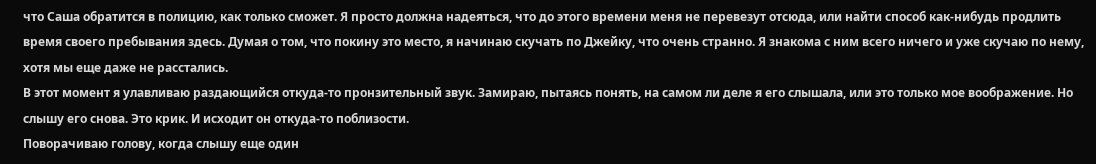что Саша обратится в полицию, как только сможет. Я просто должна надеяться, что до этого времени меня не перевезут отсюда, или найти способ как-нибудь продлить время своего пребывания здесь. Думая о том, что покину это место, я начинаю скучать по Джейку, что очень странно. Я знакома с ним всего ничего и уже скучаю по нему, хотя мы еще даже не расстались.
В этот момент я улавливаю раздающийся откуда-то пронзительный звук. Замираю, пытаясь понять, на самом ли деле я его слышала, или это только мое воображение. Но слышу его снова. Это крик. И исходит он откуда-то поблизости.
Поворачиваю голову, когда слышу еще один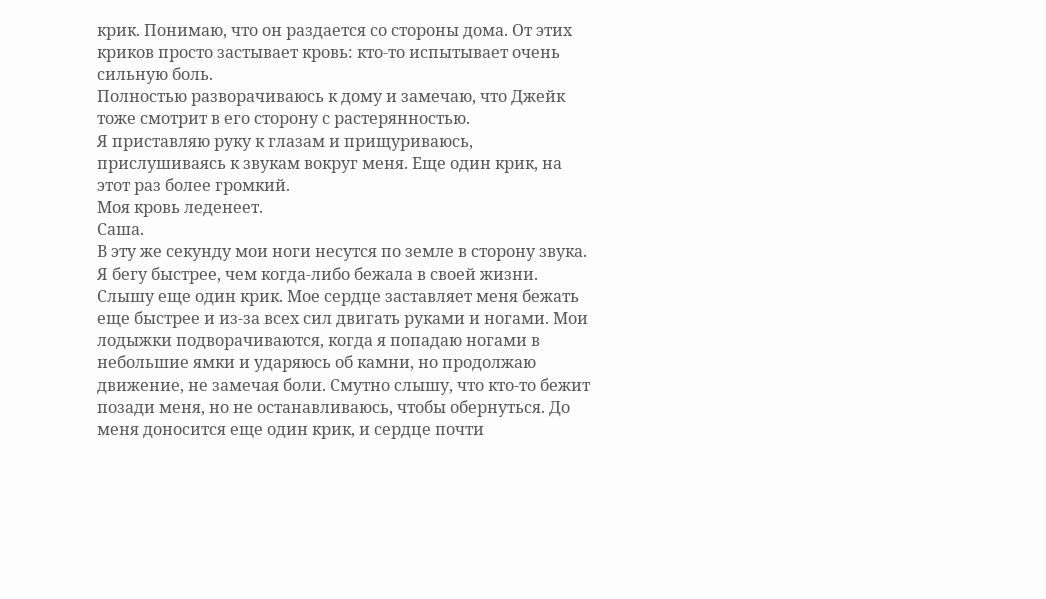крик. Понимаю, что он раздается со стороны дома. От этих криков просто застывает кровь: кто-то испытывает очень сильную боль.
Полностью разворачиваюсь к дому и замечаю, что Джейк тоже смотрит в его сторону с растерянностью.
Я приставляю руку к глазам и прищуриваюсь, прислушиваясь к звукам вокруг меня. Еще один крик, на этот раз более громкий.
Моя кровь леденеет.
Саша.
В эту же секунду мои ноги несутся по земле в сторону звука. Я бегу быстрее, чем когда-либо бежала в своей жизни. Слышу еще один крик. Мое сердце заставляет меня бежать еще быстрее и из-за всех сил двигать руками и ногами. Мои лодыжки подворачиваются, когда я попадаю ногами в небольшие ямки и ударяюсь об камни, но продолжаю движение, не замечая боли. Смутно слышу, что кто-то бежит позади меня, но не останавливаюсь, чтобы обернуться. До меня доносится еще один крик, и сердце почти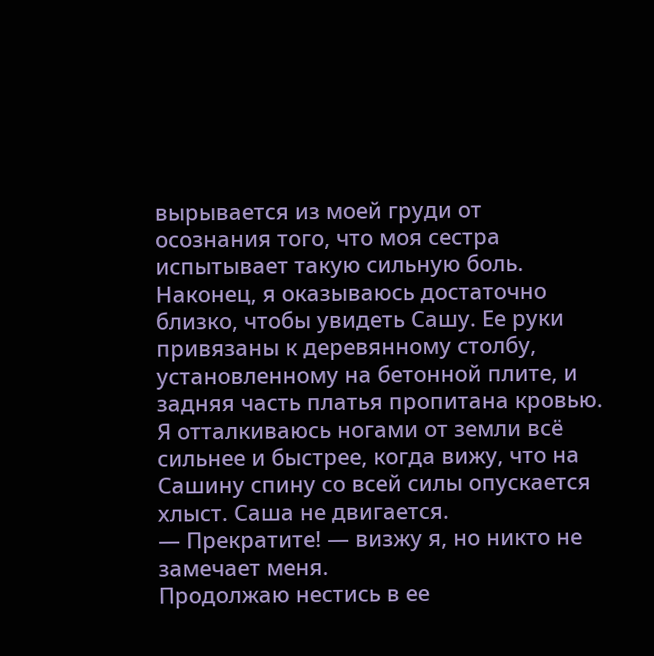вырывается из моей груди от осознания того, что моя сестра испытывает такую сильную боль.
Наконец, я оказываюсь достаточно близко, чтобы увидеть Сашу. Ее руки привязаны к деревянному столбу, установленному на бетонной плите, и задняя часть платья пропитана кровью.
Я отталкиваюсь ногами от земли всё сильнее и быстрее, когда вижу, что на Сашину спину со всей силы опускается хлыст. Саша не двигается.
— Прекратите! — визжу я, но никто не замечает меня.
Продолжаю нестись в ее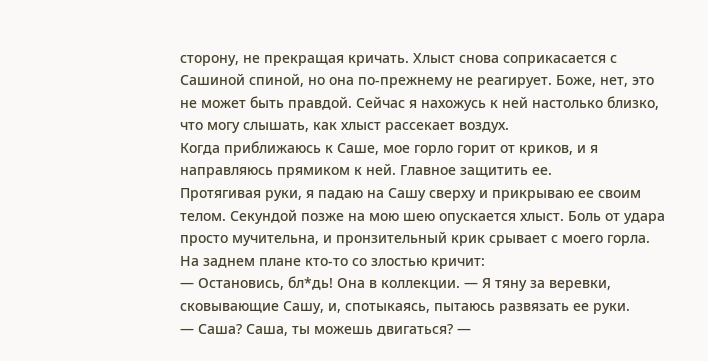сторону, не прекращая кричать. Хлыст снова соприкасается с Сашиной спиной, но она по-прежнему не реагирует. Боже, нет, это не может быть правдой. Сейчас я нахожусь к ней настолько близко, что могу слышать, как хлыст рассекает воздух.
Когда приближаюсь к Саше, мое горло горит от криков, и я направляюсь прямиком к ней. Главное защитить ее.
Протягивая руки, я падаю на Сашу сверху и прикрываю ее своим телом. Секундой позже на мою шею опускается хлыст. Боль от удара просто мучительна, и пронзительный крик срывает с моего горла.
На заднем плане кто-то со злостью кричит:
— Остановись, бл*дь! Она в коллекции. — Я тяну за веревки, сковывающие Сашу, и, спотыкаясь, пытаюсь развязать ее руки.
— Саша? Саша, ты можешь двигаться? —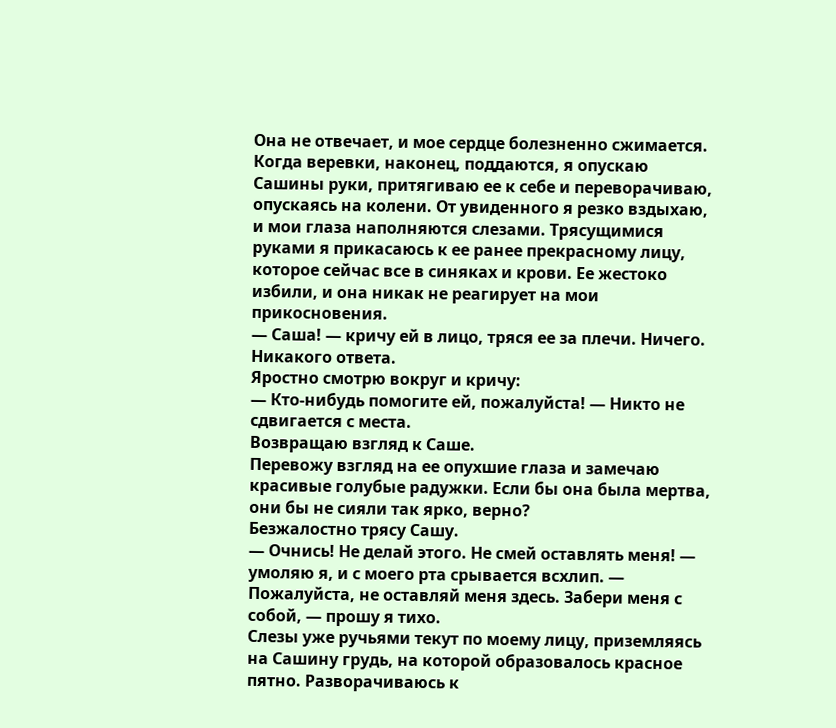Она не отвечает, и мое сердце болезненно сжимается. Когда веревки, наконец, поддаются, я опускаю Сашины руки, притягиваю ее к себе и переворачиваю, опускаясь на колени. От увиденного я резко вздыхаю, и мои глаза наполняются слезами. Трясущимися руками я прикасаюсь к ее ранее прекрасному лицу, которое сейчас все в синяках и крови. Ее жестоко избили, и она никак не реагирует на мои прикосновения.
— Саша! — кричу ей в лицо, тряся ее за плечи. Ничего. Никакого ответа.
Яростно смотрю вокруг и кричу:
— Кто-нибудь помогите ей, пожалуйста! — Никто не сдвигается с места.
Возвращаю взгляд к Саше.
Перевожу взгляд на ее опухшие глаза и замечаю красивые голубые радужки. Если бы она была мертва, они бы не сияли так ярко, верно?
Безжалостно трясу Сашу.
— Очнись! Не делай этого. Не смей оставлять меня! — умоляю я, и с моего рта срывается всхлип. — Пожалуйста, не оставляй меня здесь. Забери меня с собой, — прошу я тихо.
Слезы уже ручьями текут по моему лицу, приземляясь на Сашину грудь, на которой образовалось красное пятно. Разворачиваюсь к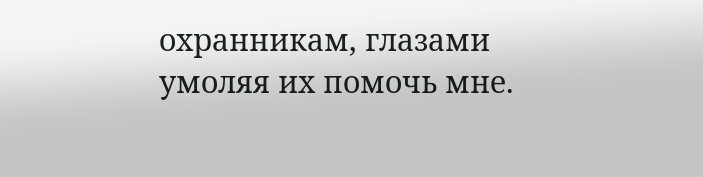охранникам, глазами умоляя их помочь мне.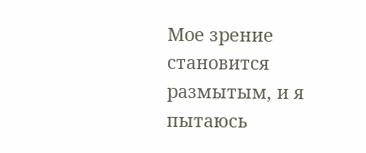Мое зрение становится размытым, и я пытаюсь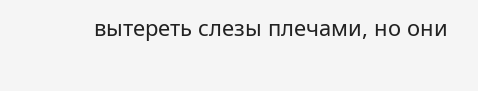вытереть слезы плечами, но они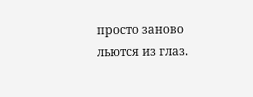просто заново льются из глаз.